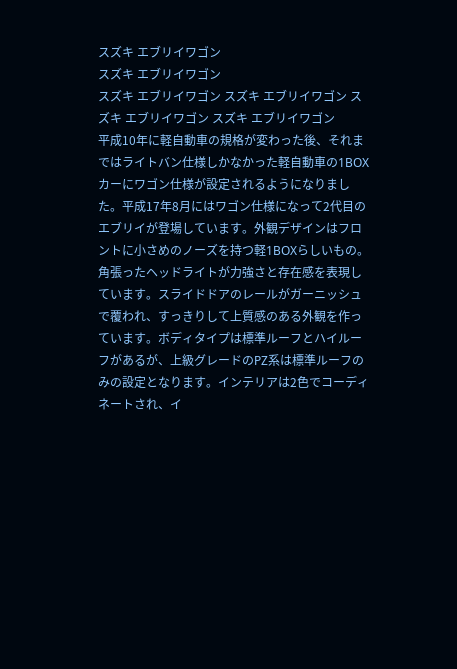スズキ エブリイワゴン
スズキ エブリイワゴン
スズキ エブリイワゴン スズキ エブリイワゴン スズキ エブリイワゴン スズキ エブリイワゴン
平成10年に軽自動車の規格が変わった後、それまではライトバン仕様しかなかった軽自動車の1BOXカーにワゴン仕様が設定されるようになりました。平成17年8月にはワゴン仕様になって2代目のエブリイが登場しています。外観デザインはフロントに小さめのノーズを持つ軽1BOXらしいもの。角張ったヘッドライトが力強さと存在感を表現しています。スライドドアのレールがガーニッシュで覆われ、すっきりして上質感のある外観を作っています。ボディタイプは標準ルーフとハイルーフがあるが、上級グレードのPZ系は標準ルーフのみの設定となります。インテリアは2色でコーディネートされ、イ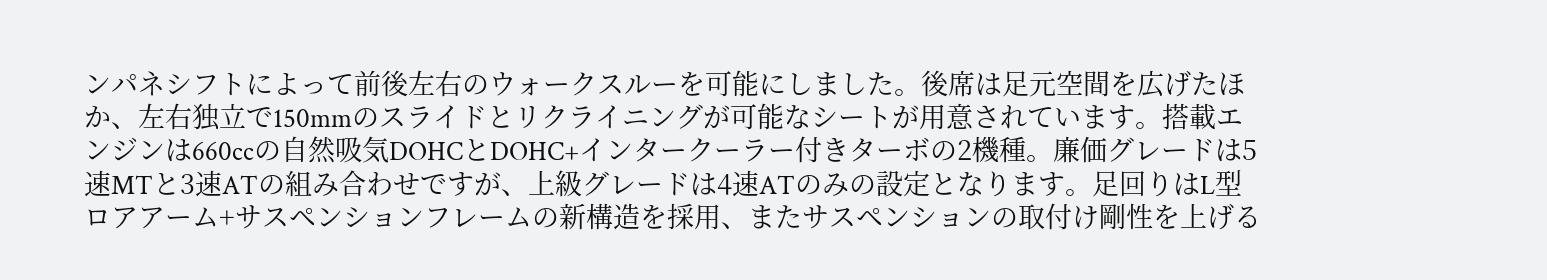ンパネシフトによって前後左右のウォークスルーを可能にしました。後席は足元空間を広げたほか、左右独立で150mmのスライドとリクライニングが可能なシートが用意されています。搭載エンジンは660ccの自然吸気DOHCとDOHC+インタークーラー付きターボの2機種。廉価グレードは5速MTと3速ATの組み合わせですが、上級グレードは4速ATのみの設定となります。足回りはL型ロアアーム+サスペンションフレームの新構造を採用、またサスペンションの取付け剛性を上げる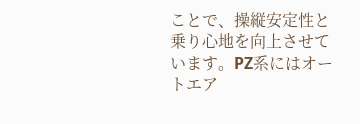ことで、操縦安定性と乗り心地を向上させています。PZ系にはオートエア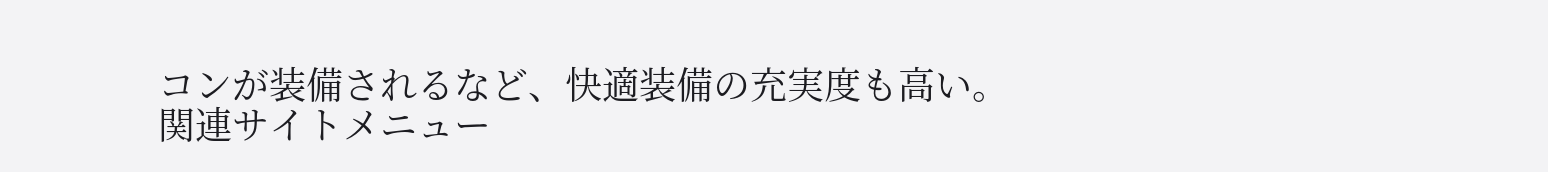コンが装備されるなど、快適装備の充実度も高い。
関連サイトメニュー